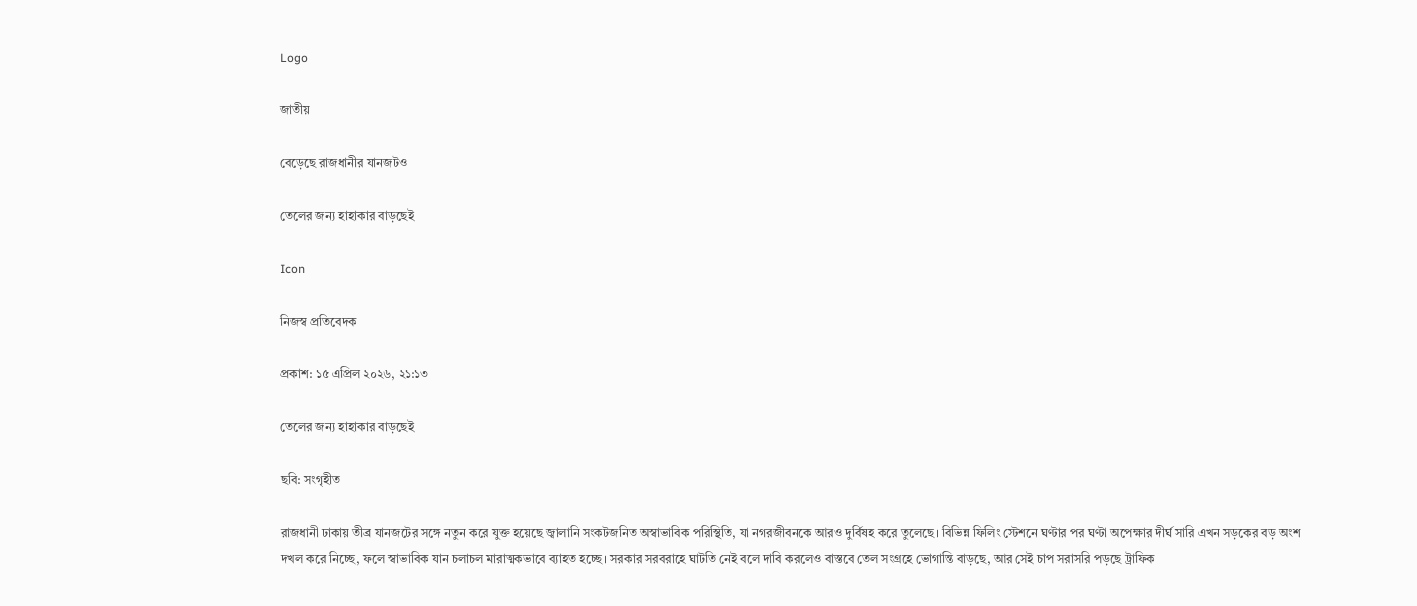Logo

জাতীয়

বেড়েছে রাজধানীর যানজটও

তেলের জন্য হাহাকার বাড়ছেই

Icon

নিজস্ব প্রতিবেদক

প্রকাশ: ১৫ এপ্রিল ২০২৬, ২১:১৩

তেলের জন্য হাহাকার বাড়ছেই

ছবি: সংগৃহীত

রাজধানী ঢাকায় তীব্র যানজটের সঙ্গে নতুন করে যুক্ত হয়েছে জ্বালানি সংকটজনিত অস্বাভাবিক পরিস্থিতি, যা নগরজীবনকে আরও দুর্বিষহ করে তুলেছে। বিভিন্ন ফিলিং স্টেশনে ঘণ্টার পর ঘণ্টা অপেক্ষার দীর্ঘ সারি এখন সড়কের বড় অংশ দখল করে নিচ্ছে, ফলে স্বাভাবিক যান চলাচল মারাত্মকভাবে ব্যাহত হচ্ছে। সরকার সরবরাহে ঘাটতি নেই বলে দাবি করলেও বাস্তবে তেল সংগ্রহে ভোগান্তি বাড়ছে, আর সেই চাপ সরাসরি পড়ছে ট্রাফিক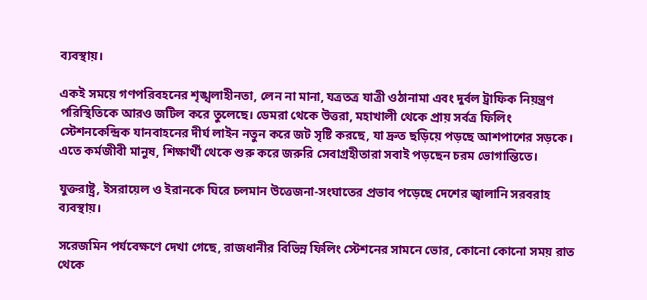ব্যবস্থায়।

একই সময়ে গণপরিবহনের শৃঙ্খলাহীনতা, লেন না মানা, যত্রতত্র যাত্রী ওঠানামা এবং দুর্বল ট্রাফিক নিয়ন্ত্রণ পরিস্থিতিকে আরও জটিল করে তুলেছে। ডেমরা থেকে উত্তরা, মহাখালী থেকে প্রায় সর্বত্র ফিলিং স্টেশনকেন্দ্রিক যানবাহনের দীর্ঘ লাইন নতুন করে জট সৃষ্টি করছে, যা দ্রুত ছড়িয়ে পড়ছে আশপাশের সড়কে। এতে কর্মজীবী মানুষ, শিক্ষার্থী থেকে শুরু করে জরুরি সেবাগ্রহীতারা সবাই পড়ছেন চরম ভোগান্তিতে।

যুক্তরাষ্ট্র, ইসরায়েল ও ইরানকে ঘিরে চলমান উত্তেজনা-সংঘাতের প্রভাব পড়েছে দেশের জ্বালানি সরবরাহ ব্যবস্থায়।

সরেজমিন পর্যবেক্ষণে দেখা গেছে, রাজধানীর বিভিন্ন ফিলিং স্টেশনের সামনে ভোর, কোনো কোনো সময় রাত থেকে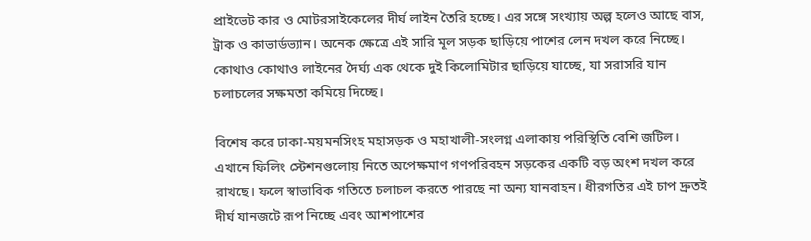প্রাইভেট কার ও মোটরসাইকেলের দীর্ঘ লাইন তৈরি হচ্ছে। এর সঙ্গে সংখ্যায় অল্প হলেও আছে বাস, ট্রাক ও কাভার্ডভ্যান। অনেক ক্ষেত্রে এই সারি মূল সড়ক ছাড়িয়ে পাশের লেন দখল করে নিচ্ছে। কোথাও কোথাও লাইনের দৈর্ঘ্য এক থেকে দুই কিলোমিটার ছাড়িয়ে যাচ্ছে, যা সরাসরি যান চলাচলের সক্ষমতা কমিয়ে দিচ্ছে।

বিশেষ করে ঢাকা-ময়মনসিংহ মহাসড়ক ও মহাখালী-সংলগ্ন এলাকায় পরিস্থিতি বেশি জটিল। এখানে ফিলিং স্টেশনগুলোয় নিতে অপেক্ষমাণ গণপরিবহন সড়কের একটি বড় অংশ দখল করে রাখছে। ফলে স্বাভাবিক গতিতে চলাচল করতে পারছে না অন্য যানবাহন। ধীরগতির এই চাপ দ্রুতই দীর্ঘ যানজটে রূপ নিচ্ছে এবং আশপাশের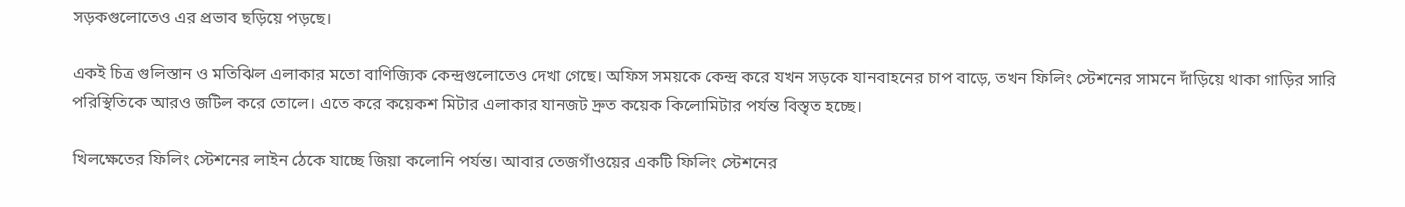সড়কগুলোতেও এর প্রভাব ছড়িয়ে পড়ছে।

একই চিত্র গুলিস্তান ও মতিঝিল এলাকার মতো বাণিজ্যিক কেন্দ্রগুলোতেও দেখা গেছে। অফিস সময়কে কেন্দ্র করে যখন সড়কে যানবাহনের চাপ বাড়ে, তখন ফিলিং স্টেশনের সামনে দাঁড়িয়ে থাকা গাড়ির সারি পরিস্থিতিকে আরও জটিল করে তোলে। এতে করে কয়েকশ মিটার এলাকার যানজট দ্রুত কয়েক কিলোমিটার পর্যন্ত বিস্তৃত হচ্ছে।

খিলক্ষেতের ফিলিং স্টেশনের লাইন ঠেকে যাচ্ছে জিয়া কলোনি পর্যন্ত। আবার তেজগাঁওয়ের একটি ফিলিং স্টেশনের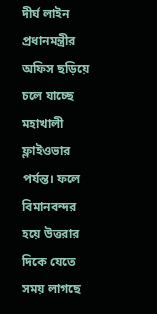দীর্ঘ লাইন প্রধানমন্ত্রীর অফিস ছড়িয়ে চলে যাচ্ছে মহাখালী ফ্লাইওভার পর্যন্ত। ফলে বিমানবন্দর হয়ে উত্তরার দিকে যেতে সময় লাগছে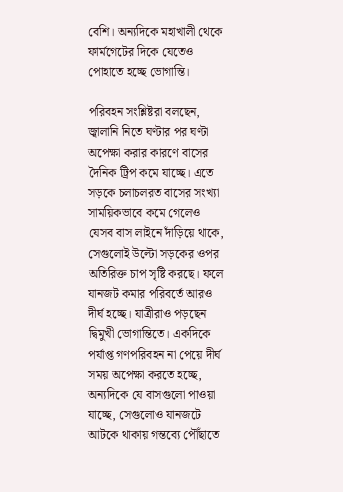বেশি। অন্যদিকে মহাখালী থেকে ফার্মগেটের দিকে যেতেও পোহাতে হচ্ছে ভোগান্তি।

পরিবহন সংশ্লিষ্টরা বলছেন, জ্বালানি নিতে ঘণ্টার পর ঘণ্টা অপেক্ষা করার কারণে বাসের দৈনিক ট্রিপ কমে যাচ্ছে। এতে সড়কে চলাচলরত বাসের সংখ্যা সাময়িকভাবে কমে গেলেও যেসব বাস লাইনে দাঁড়িয়ে থাকে, সেগুলোই উল্টো সড়কের ওপর অতিরিক্ত চাপ সৃষ্টি করছে। ফলে যানজট কমার পরিবর্তে আরও দীর্ঘ হচ্ছে। যাত্রীরাও পড়ছেন দ্বিমুখী ভোগান্তিতে। একদিকে পর্যাপ্ত গণপরিবহন না পেয়ে দীর্ঘ সময় অপেক্ষা করতে হচ্ছে, অন্যদিকে যে বাসগুলো পাওয়া যাচ্ছে, সেগুলোও যানজটে আটকে থাকায় গন্তব্যে পৌঁছাতে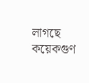লাগছে কয়েকগুণ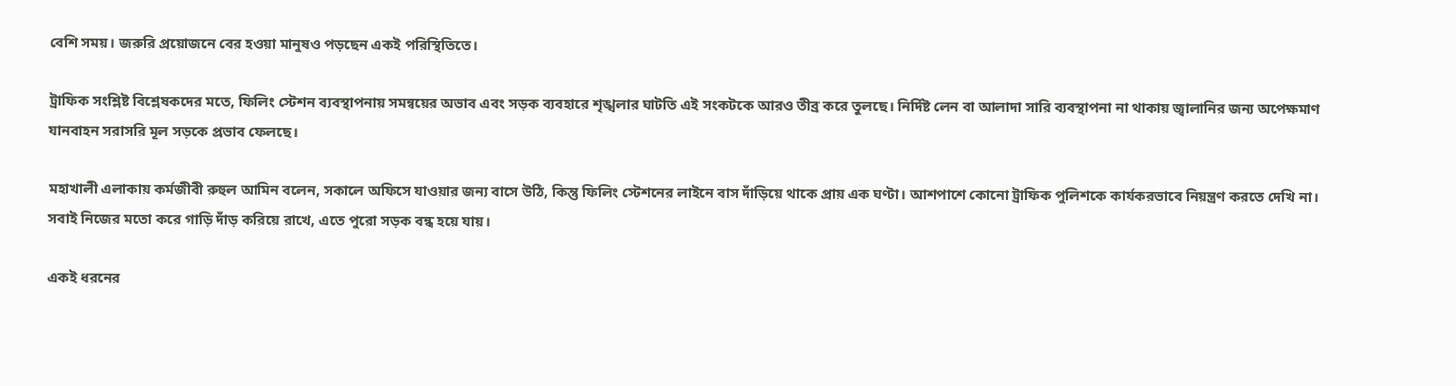বেশি সময়। জরুরি প্রয়োজনে বের হওয়া মানুষও পড়ছেন একই পরিস্থিতিতে।

ট্রাফিক সংশ্লিষ্ট বিশ্লেষকদের মতে, ফিলিং স্টেশন ব্যবস্থাপনায় সমন্বয়ের অভাব এবং সড়ক ব্যবহারে শৃঙ্খলার ঘাটতি এই সংকটকে আরও তীব্র করে তুলছে। নির্দিষ্ট লেন বা আলাদা সারি ব্যবস্থাপনা না থাকায় জ্বালানির জন্য অপেক্ষমাণ যানবাহন সরাসরি মূল সড়কে প্রভাব ফেলছে।

মহাখালী এলাকায় কর্মজীবী রুহুল আমিন বলেন, সকালে অফিসে যাওয়ার জন্য বাসে উঠি, কিন্তু ফিলিং স্টেশনের লাইনে বাস দাঁড়িয়ে থাকে প্রায় এক ঘণ্টা। আশপাশে কোনো ট্রাফিক পুলিশকে কার্যকরভাবে নিয়ন্ত্রণ করতে দেখি না। সবাই নিজের মতো করে গাড়ি দাঁড় করিয়ে রাখে, এতে পুরো সড়ক বন্ধ হয়ে যায়।

একই ধরনের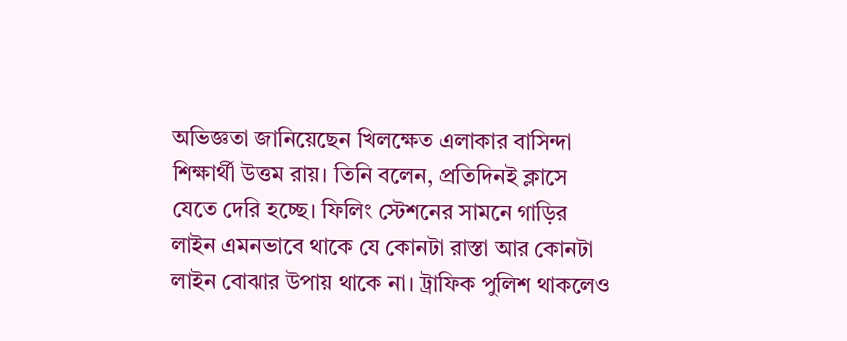অভিজ্ঞতা জানিয়েছেন খিলক্ষেত এলাকার বাসিন্দা শিক্ষার্থী উত্তম রায়। তিনি বলেন, প্রতিদিনই ক্লাসে যেতে দেরি হচ্ছে। ফিলিং স্টেশনের সামনে গাড়ির লাইন এমনভাবে থাকে যে কোনটা রাস্তা আর কোনটা লাইন বোঝার উপায় থাকে না। ট্রাফিক পুলিশ থাকলেও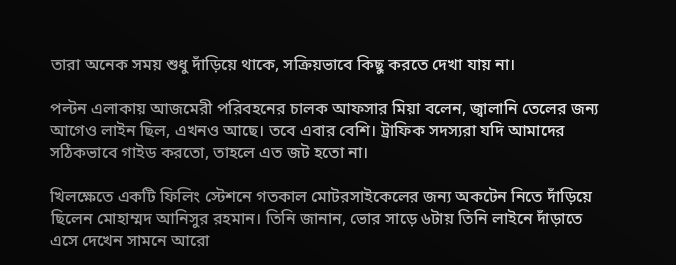তারা অনেক সময় শুধু দাঁড়িয়ে থাকে, সক্রিয়ভাবে কিছু করতে দেখা যায় না।

পল্টন এলাকায় আজমেরী পরিবহনের চালক আফসার মিয়া বলেন, জ্বালানি তেলের জন্য আগেও লাইন ছিল, এখনও আছে। তবে এবার বেশি। ট্রাফিক সদস্যরা যদি আমাদের সঠিকভাবে গাইড করতো, তাহলে এত জট হতো না।

খিলক্ষেতে একটি ফিলিং স্টেশনে গতকাল মোটরসাইকেলের জন্য অকটেন নিতে দাঁড়িয়ে ছিলেন মোহাম্মদ আনিসুর রহমান। তিনি জানান, ভোর সাড়ে ৬টায় তিনি লাইনে দাঁড়াতে এসে দেখেন সামনে আরো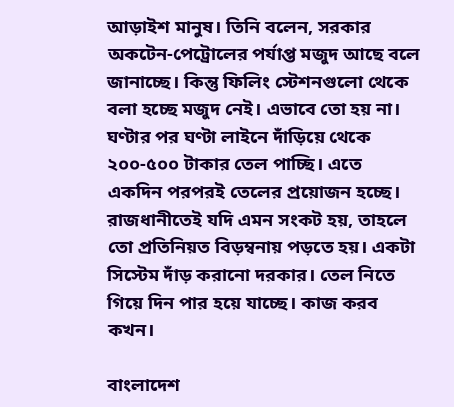আড়াইশ মানুষ। তিনি বলেন, সরকার অকটেন-পেট্রোলের পর্যাপ্ত মজুদ আছে বলে জানাচ্ছে। কিন্তু ফিলিং স্টেশনগুলো থেকে বলা হচ্ছে মজুদ নেই। এভাবে তো হয় না। ঘণ্টার পর ঘণ্টা লাইনে দাঁড়িয়ে থেকে ২০০-৫০০ টাকার তেল পাচ্ছি। এতে একদিন পরপরই তেলের প্রয়োজন হচ্ছে। রাজধানীতেই যদি এমন সংকট হয়, তাহলে তো প্রতিনিয়ত বিড়ম্বনায় পড়তে হয়। একটা সিস্টেম দাঁড় করানো দরকার। তেল নিতে গিয়ে দিন পার হয়ে যাচ্ছে। কাজ করব কখন।

বাংলাদেশ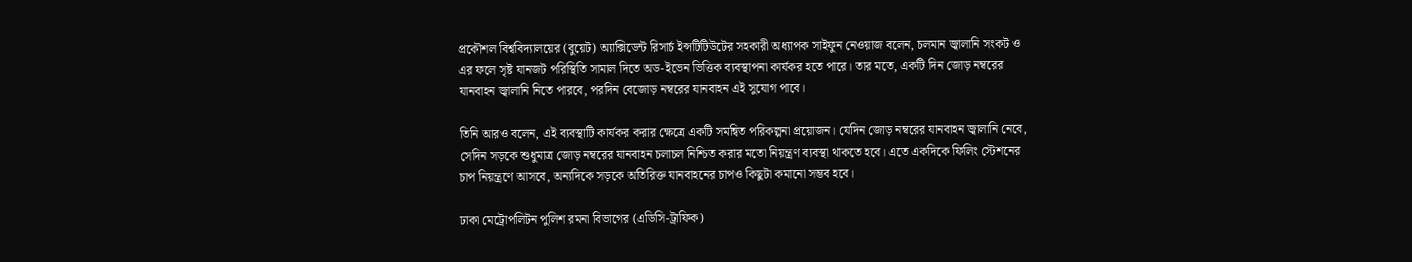প্রকৌশল বিশ্ববিদ্যালয়ের (বুয়েট) অ্যাক্সিডেন্ট রিসার্চ ইন্সটিটিউটের সহকারী অধ্যাপক সাইফুন নেওয়াজ বলেন, চলমান জ্বালানি সংকট ও এর ফলে সৃষ্ট যানজট পরিস্থিতি সামাল দিতে অড-ইভেন ভিত্তিক ব্যবস্থাপনা কার্যকর হতে পারে। তার মতে, একটি দিন জোড় নম্বরের যানবাহন জ্বালানি নিতে পারবে, পরদিন বেজোড় নম্বরের যানবাহন এই সুযোগ পাবে।

তিনি আরও বলেন, এই ব্যবস্থাটি কার্যকর করার ক্ষেত্রে একটি সমন্বিত পরিকল্পনা প্রয়োজন। যেদিন জোড় নম্বরের যানবাহন জ্বালানি নেবে, সেদিন সড়কে শুধুমাত্র জোড় নম্বরের যানবাহন চলাচল নিশ্চিত করার মতো নিয়ন্ত্রণ ব্যবস্থা থাকতে হবে। এতে একদিকে ফিলিং স্টেশনের চাপ নিয়ন্ত্রণে আসবে, অন্যদিকে সড়কে অতিরিক্ত যানবাহনের চাপও কিছুটা কমানো সম্ভব হবে।

ঢাকা মেট্রোপলিটন পুলিশ রমনা বিভাগের (এডিসি-ট্রাফিক)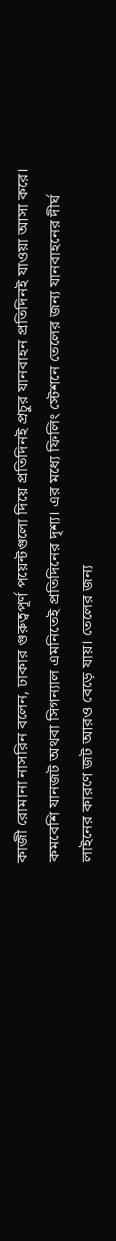কাজী রোমানা নাসরিন বলেন, ঢাকার গুরুত্বপূর্ণ পয়েন্টগুলো দিয়ে প্রতিদিনই প্রচুর যানবাহন প্রতিদিনই যাওয়া আসা করে। কমবেশি যানজট অথবা সিগন্যাল এমনিতেই প্রতিদিনের দৃশ্য। এর মধ্যে ফিলিং স্টেশনে তেলের জন্য যানবাহনের দীর্ঘ লাইনের কারণে জট আরও বেড়ে যায়। তেলের জন্য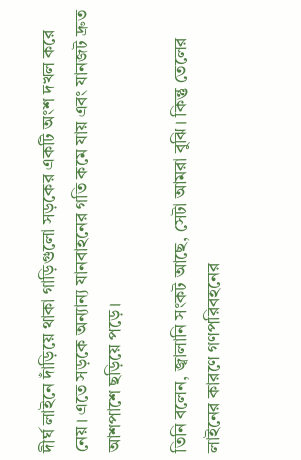দীর্ঘ লাইনে দাঁড়িয়ে থাকা গাড়িগুলো সড়কের একটি অংশ দখল করে নেয়। এতে সড়কে অন্যান্য যানবাহনের গতি কমে যায় এবং যানজট দ্রুত আশপাশে ছড়িয়ে পড়ে।

তিনি বলেন, জ্বালানি সংকট আছে, সেটা আমরা বুঝি। কিন্তু তেলের লাইনের কারণে গণপরিবহনের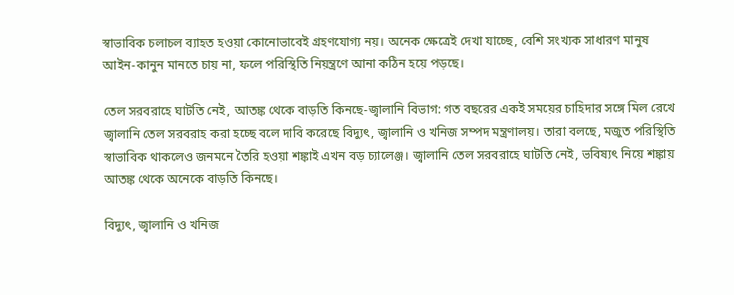স্বাভাবিক চলাচল ব্যাহত হওয়া কোনোভাবেই গ্রহণযোগ্য নয়। অনেক ক্ষেত্রেই দেখা যাচ্ছে, বেশি সংখ্যক সাধারণ মানুষ আইন-কানুন মানতে চায় না, ফলে পরিস্থিতি নিয়ন্ত্রণে আনা কঠিন হয়ে পড়ছে।

তেল সরবরাহে ঘাটতি নেই, আতঙ্ক থেকে বাড়তি কিনছে-জ্বালানি বিভাগ: গত বছরের একই সময়ের চাহিদার সঙ্গে মিল রেখে জ্বালানি তেল সরবরাহ করা হচ্ছে বলে দাবি করেছে বিদ্যুৎ, জ্বালানি ও খনিজ সম্পদ মন্ত্রণালয়। তারা বলছে, মজুত পরিস্থিতি স্বাভাবিক থাকলেও জনমনে তৈরি হওয়া শঙ্কাই এখন বড় চ্যালেঞ্জ। জ্বালানি তেল সরবরাহে ঘাটতি নেই, ভবিষ্যৎ নিয়ে শঙ্কায় আতঙ্ক থেকে অনেকে বাড়তি কিনছে।

বিদ্যুৎ, জ্বালানি ও খনিজ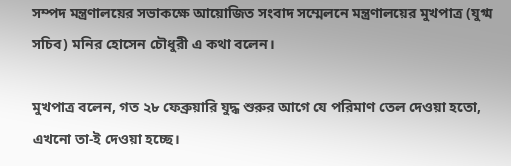সম্পদ মন্ত্রণালয়ের সভাকক্ষে আয়োজিত সংবাদ সম্মেলনে মন্ত্রণালয়ের মুখপাত্র (যুগ্ম সচিব) মনির হোসেন চৌধুরী এ কথা বলেন।

মুখপাত্র বলেন, গত ২৮ ফেব্রুয়ারি যুদ্ধ শুরুর আগে যে পরিমাণ তেল দেওয়া হতো, এখনো তা-ই দেওয়া হচ্ছে।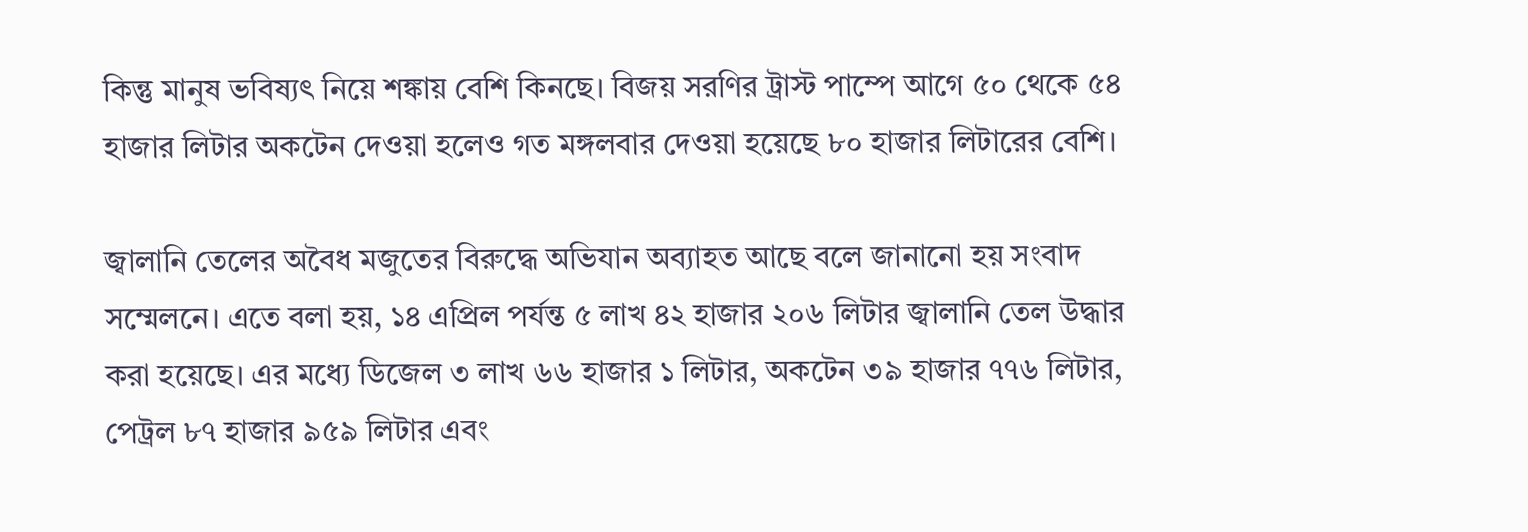কিন্তু মানুষ ভবিষ্যৎ নিয়ে শঙ্কায় বেশি কিনছে। বিজয় সরণির ট্রাস্ট পাম্পে আগে ৫০ থেকে ৫৪ হাজার লিটার অকটেন দেওয়া হলেও গত মঙ্গলবার দেওয়া হয়েছে ৮০ হাজার লিটারের বেশি।

জ্বালানি তেলের অবৈধ মজুতের বিরুদ্ধে অভিযান অব্যাহত আছে বলে জানানো হয় সংবাদ সম্মেলনে। এতে বলা হয়, ১৪ এপ্রিল পর্যন্ত ৫ লাখ ৪২ হাজার ২০৬ লিটার জ্বালানি তেল উদ্ধার করা হয়েছে। এর মধ্যে ডিজেল ৩ লাখ ৬৬ হাজার ১ লিটার, অকটেন ৩৯ হাজার ৭৭৬ লিটার, পেট্রল ৮৭ হাজার ৯৫৯ লিটার এবং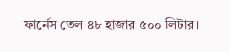ফার্নেস তেল ৪৮ হাজার ৫০০ লিটার।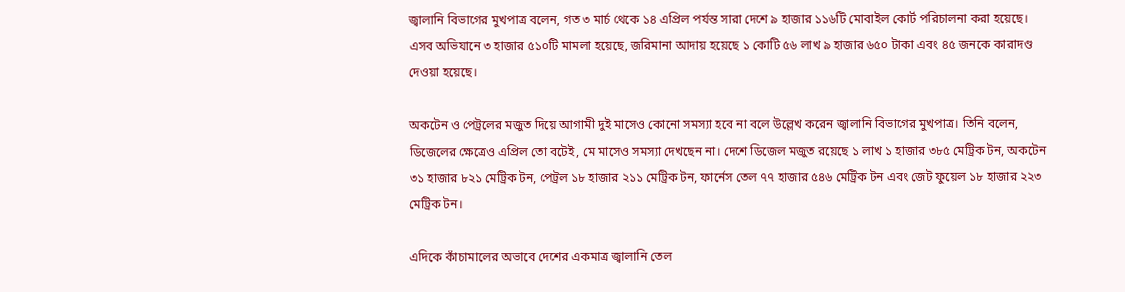জ্বালানি বিভাগের মুখপাত্র বলেন, গত ৩ মার্চ থেকে ১৪ এপ্রিল পর্যন্ত সারা দেশে ৯ হাজার ১১৬টি মোবাইল কোর্ট পরিচালনা করা হয়েছে। এসব অভিযানে ৩ হাজার ৫১০টি মামলা হয়েছে, জরিমানা আদায় হয়েছে ১ কোটি ৫৬ লাখ ৯ হাজার ৬৫০ টাকা এবং ৪৫ জনকে কারাদণ্ড দেওয়া হয়েছে।

অকটেন ও পেট্রলের মজুত দিয়ে আগামী দুই মাসেও কোনো সমস্যা হবে না বলে উল্লেখ করেন জ্বালানি বিভাগের মুখপাত্র। তিনি বলেন, ডিজেলের ক্ষেত্রেও এপ্রিল তো বটেই, মে মাসেও সমস্যা দেখছেন না। দেশে ডিজেল মজুত রয়েছে ১ লাখ ১ হাজার ৩৮৫ মেট্রিক টন, অকটেন ৩১ হাজার ৮২১ মেট্রিক টন, পেট্রল ১৮ হাজার ২১১ মেট্রিক টন, ফার্নেস তেল ৭৭ হাজার ৫৪৬ মেট্রিক টন এবং জেট ফুয়েল ১৮ হাজার ২২৩ মেট্রিক টন।

এদিকে কাঁচামালের অভাবে দেশের একমাত্র জ্বালানি তেল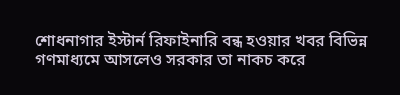শোধনাগার ইস্টার্ন রিফাইনারি বন্ধ হওয়ার খবর বিভিন্ন গণমাধ্যমে আসলেও সরকার তা নাকচ করে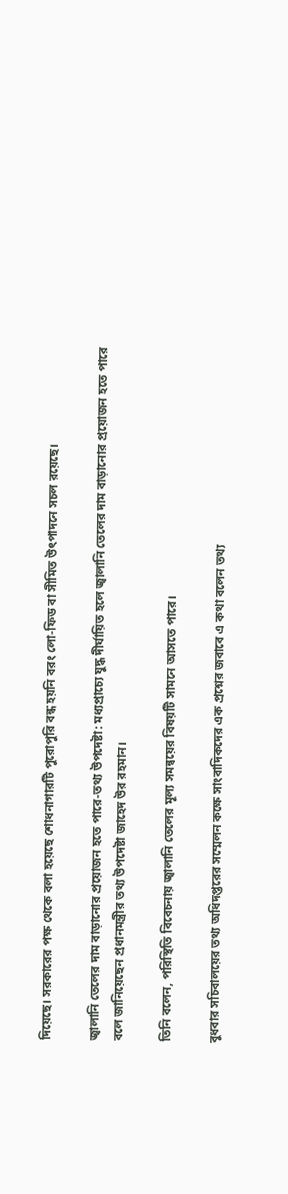দিয়েছে। সরকারের পক্ষ থেকে বলা হয়েছে শোধনাগারটি পুরোপুরি বন্ধ হয়নি বরং লো-ফিড বা সীমিত উৎপাদনে সচল রয়েছে।

জ্বালানি তেলের দাম বাড়ানোর প্রয়োজন হতে পারে-তথ্য উপদেষ্টা: মধ্যপ্রাচ্যে যুদ্ধ দীর্ঘায়িত হলে জ্বালানি তেলের দাম বাড়ানোর প্রয়োজন হতে পারে বলে জানিয়েছেন প্রধানমন্ত্রীর তথ্য উপদেষ্টা জাহেদ উর রহমান।

তিনি বলেন, পরিস্থিতি বিবেচনায় জ্বালানি তেলের মূল্য সমন্বয়ের বিষয়টি সামনে আসতে পারে।

বুধবার সচিবালয়ের তথ্য অধিদপ্তরের সম্মেলন কক্ষে সাংবাদিকদের এক প্রশ্নের জবাবে এ কথা বলেন তথ্য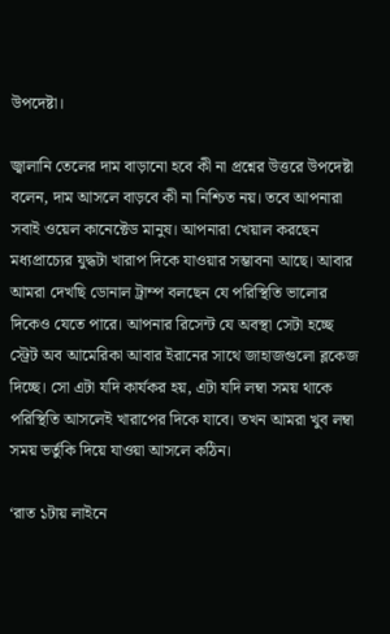উপদেষ্টা।

জ্বালানি তেলের দাম বাড়ানো হবে কী না প্রশ্নের উত্তরে উপদেষ্টা বলেন, দাম আসলে বাড়বে কী না নিশ্চিত নয়। তবে আপনারা সবাই ওয়েল কানেক্টেড মানুষ। আপনারা খেয়াল করছেন মধ্যপ্রাচ্যের যুদ্ধটা খারাপ দিকে যাওয়ার সম্ভাবনা আছে। আবার আমরা দেখছি ডোনাল ট্রাম্প বলছেন যে পরিস্থিতি ভালোর দিকেও যেতে পারে। আপনার রিসেন্ট যে অবস্থা সেটা হচ্ছে স্ট্রেট অব আমেরিকা আবার ইরানের সাথে জাহাজগুলো ব্লকেজ দিচ্ছে। সো এটা যদি কার্যকর হয়, এটা যদি লম্বা সময় থাকে পরিস্থিতি আসলেই খারাপের দিকে যাবে। তখন আমরা খুব লম্বা সময় ভর্তুকি দিয়ে যাওয়া আসলে কঠিন।

‘রাত ১টায় লাইনে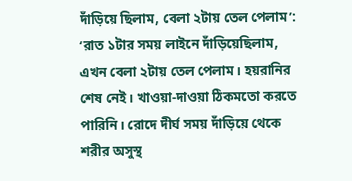দাঁড়িয়ে ছিলাম, বেলা ২টায় তেল পেলাম’: ‘রাত ১টার সময় লাইনে দাঁড়িয়েছিলাম, এখন বেলা ২টায় তেল পেলাম। হয়রানির শেষ নেই। খাওয়া-দাওয়া ঠিকমতো করতে পারিনি। রোদে দীর্ঘ সময় দাঁড়িয়ে থেকে শরীর অসুস্থ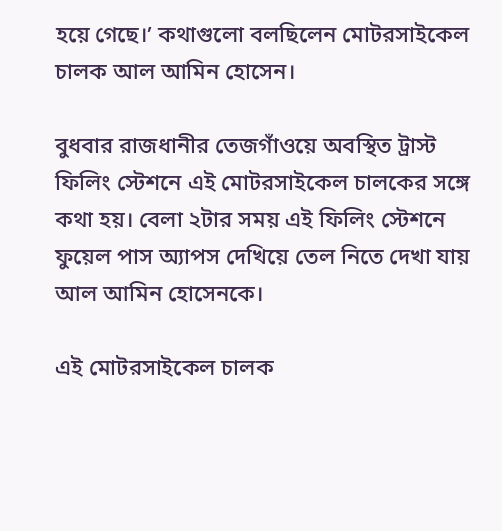হয়ে গেছে।’ কথাগুলো বলছিলেন মোটরসাইকেল চালক আল আমিন হোসেন।

বুধবার রাজধানীর তেজগাঁওয়ে অবস্থিত ট্রাস্ট ফিলিং স্টেশনে এই মোটরসাইকেল চালকের সঙ্গে  কথা হয়। বেলা ২টার সময় এই ফিলিং স্টেশনে ফুয়েল পাস অ্যাপস দেখিয়ে তেল নিতে দেখা যায় আল আমিন হোসেনকে।

এই মোটরসাইকেল চালক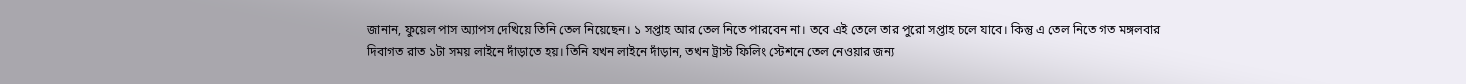জানান, ফুয়েল পাস অ্যাপস দেখিয়ে তিনি তেল নিয়েছেন। ১ সপ্তাহ আর তেল নিতে পারবেন না। তবে এই তেলে তার পুরো সপ্তাহ চলে যাবে। কিন্তু এ তেল নিতে গত মঙ্গলবার দিবাগত রাত ১টা সময় লাইনে দাঁড়াতে হয়। তিনি যখন লাইনে দাঁড়ান, তখন ট্রাস্ট ফিলিং স্টেশনে তেল নেওয়ার জন্য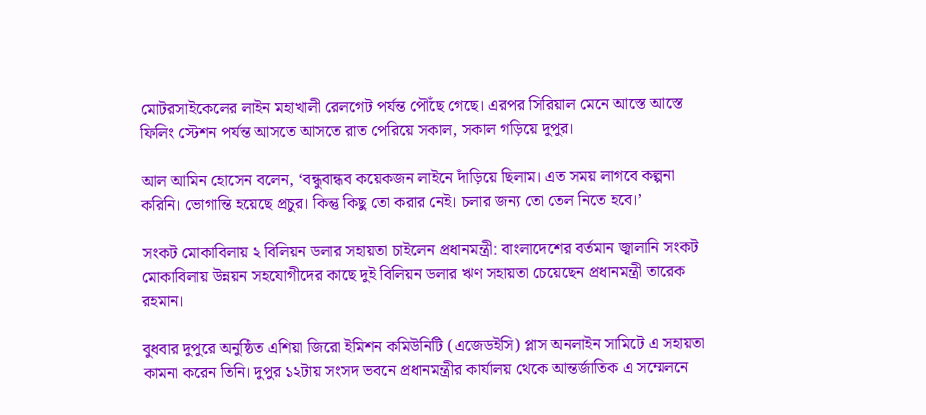মোটরসাইকেলের লাইন মহাখালী রেলগেট পর্যন্ত পৌঁছে গেছে। এরপর সিরিয়াল মেনে আস্তে আস্তে ফিলিং স্টেশন পর্যন্ত আসতে আসতে রাত পেরিয়ে সকাল, সকাল গড়িয়ে দুপুর।

আল আমিন হোসেন বলেন, ‘বন্ধুবান্ধব কয়েকজন লাইনে দাঁড়িয়ে ছিলাম। এত সময় লাগবে কল্পনা করিনি। ভোগান্তি হয়েছে প্রচুর। কিন্তু কিছু তো করার নেই। চলার জন্য তো তেল নিতে হবে।’

সংকট মোকাবিলায় ২ বিলিয়ন ডলার সহায়তা চাইলেন প্রধানমন্ত্রী: বাংলাদেশের বর্তমান জ্বালানি সংকট মোকাবিলায় উন্নয়ন সহযোগীদের কাছে দুই বিলিয়ন ডলার ঋণ সহায়তা চেয়েছেন প্রধানমন্ত্রী তারেক রহমান।

বুধবার দুপুরে অনুষ্ঠিত এশিয়া জিরো ইমিশন কমিউনিটি (এজেডইসি) প্লাস অনলাইন সামিটে এ সহায়তা কামনা করেন তিনি। দুপুর ১২টায় সংসদ ভবনে প্রধানমন্ত্রীর কার্যালয় থেকে আন্তর্জাতিক এ সম্মেলনে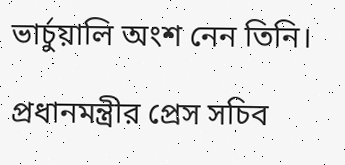ভার্চুয়ালি অংশ নেন তিনি।

প্রধানমন্ত্রীর প্রেস সচিব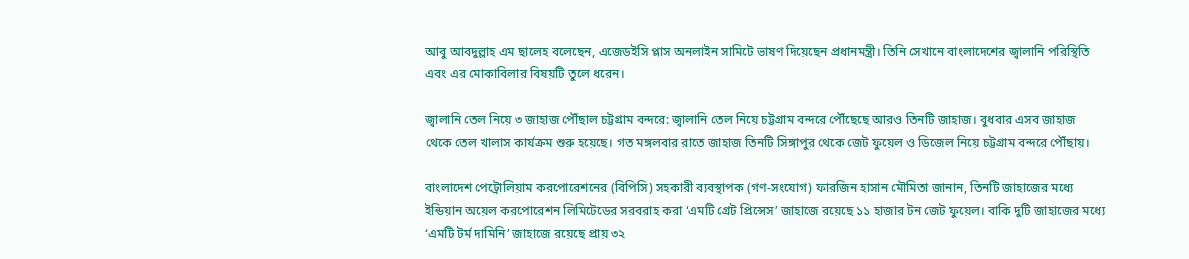আবু আবদুল্লাহ এম ছালেহ বলেছেন, এজেডইসি প্লাস অনলাইন সামিটে ভাষণ দিয়েছেন প্রধানমন্ত্রী। তিনি সেখানে বাংলাদেশের জ্বালানি পরিস্থিতি এবং এর মোকাবিলার বিষয়টি তুলে ধরেন।

জ্বালানি তেল নিয়ে ৩ জাহাজ পৌঁছাল চট্টগ্রাম বন্দরে: জ্বালানি তেল নিয়ে চট্টগ্রাম বন্দরে পৌঁছেছে আরও তিনটি জাহাজ। বুধবার এসব জাহাজ থেকে তেল খালাস কার্যক্রম শুরু হয়েছে। গত মঙ্গলবার রাতে জাহাজ তিনটি সিঙ্গাপুর থেকে জেট ফুয়েল ও ডিজেল নিয়ে চট্টগ্রাম বন্দরে পৌঁছায়।

বাংলাদেশ পেট্রোলিয়াম করপোরেশনের (বিপিসি) সহকারী ব্যবস্থাপক (গণ-সংযোগ) ফারজিন হাসান মৌমিতা জানান, তিনটি জাহাজের মধ্যে ইন্ডিয়ান অয়েল করপোরেশন লিমিটেডের সরবরাহ করা ‘এমটি গ্রেট প্রিন্সেস’ জাহাজে রয়েছে ১১ হাজার টন জেট ফুয়েল। বাকি দুটি জাহাজের মধ্যে ‘এমটি টর্ম দামিনি’ জাহাজে রয়েছে প্রায় ৩২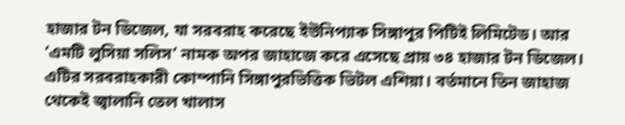হাজার টন ডিজেল, যা সরবরাহ করেছে ইউনিপ্যাক সিঙ্গাপুর পিটিই লিমিটেড। আর ‘এমটি লুসিয়া সলিস’ নামক অপর জাহাজে করে এসেছে প্রায় ৩৪ হাজার টন ডিজেল। এটির সরবরাহকারী কোম্পানি সিঙ্গাপুরভিত্তিক ভিটল এশিয়া। বর্তমানে তিন জাহাজ থেকেই জ্বালানি তেল খালাস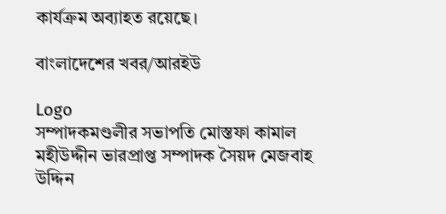কার্যক্রম অব্যাহত রয়েছে।

বাংলাদেশের খবর/আরইউ

Logo
সম্পাদকমণ্ডলীর সভাপতি মোস্তফা কামাল মহীউদ্দীন ভারপ্রাপ্ত সম্পাদক সৈয়দ মেজবাহ উদ্দিন